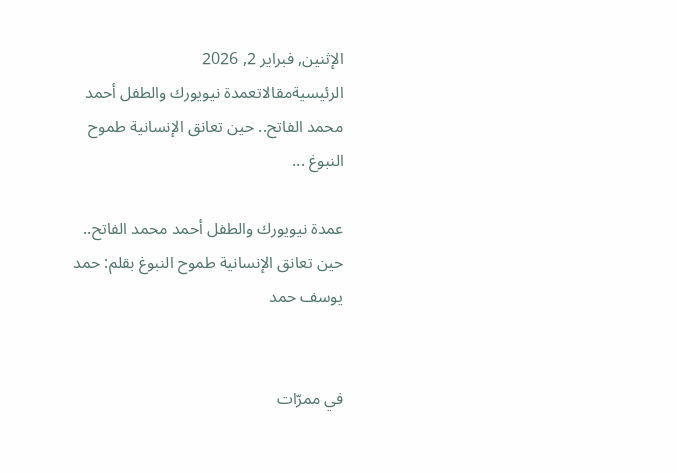الإثنين, فبراير 2, 2026
الرئيسيةمقالاتعمدة نيويورك والطفل أحمد محمد الفاتح.. حين تعانق الإنسانية طموح النبوغ ...

عمدة نيويورك والطفل أحمد محمد الفاتح.. حين تعانق الإنسانية طموح النبوغ بقلم: حمد يوسف حمد


في ممرّات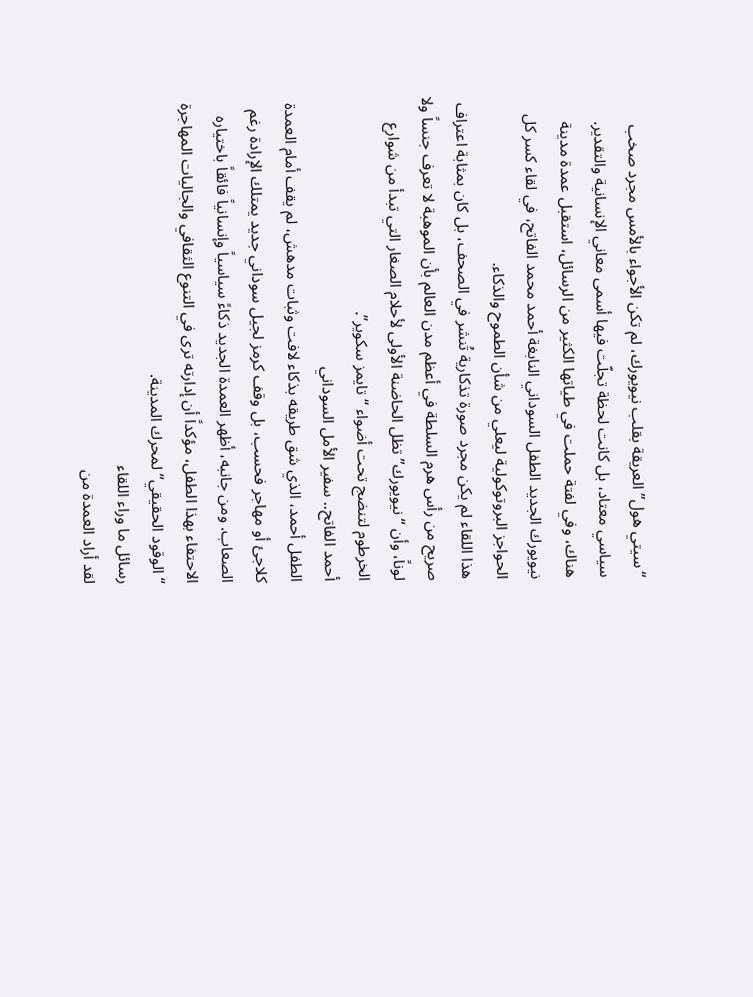“سيتي هول” العريقة بقلب نيويورك، لم تكن الأجواء بالأمس مجرد صخب سياسي معتاد، بل كانت لحظة تجلّت فيها أسمى معاني الإنسانية والتقدير. هناك، وفي لفتة حملت في طياتها الكثير من الرسائل، استقبل عمدة مدينة نيويورك الجديد الطفل السوداني النابغة أحمد محمد الفاتح، في لقاء كسر كل الحواجز البروتوكولية ليعلي من شأن الطموح والذكاء.
هذا اللقاء لم يكن مجرد صورة تذكارية تُنشر في الصحف، بل كان بمثابة اعتراف صريح من رأس هرم السلطة في أعظم مدن العالم بأن الموهبة لا تعرف جنساً ولا لوناً، وأن “نيويورك” تظل الحاضنة الأولى لأحلام الصغار التي تبدأ من شوارع الخرطوم لتنضج تحت أضواء “تايمز سكوير”.
أحمد الفاتح.. سفير الأمل السوداني
الطفل أحمد، الذي شق طريقه بذكاء لافت وثبات مدهش، لم يقف أمام العمدة كلاجئ أو مهاجر فحسب، بل وقف كرمز لجيل سوداني جديد يمتلك الإرادة رغم الصعاب. ومن جانبه، أظهر العمدة الجديد ذكاءً سياسياً وإنسانياً فائقاً باختياره الاحتفاء بهذا الطفل، مؤكداً أن إدارته ترى في التنوع الثقافي والجاليات المهاجرة “الوقود الحقيقي” لمحرك المدينة.
رسائل ما وراء اللقاء
لقد أراد العمدة من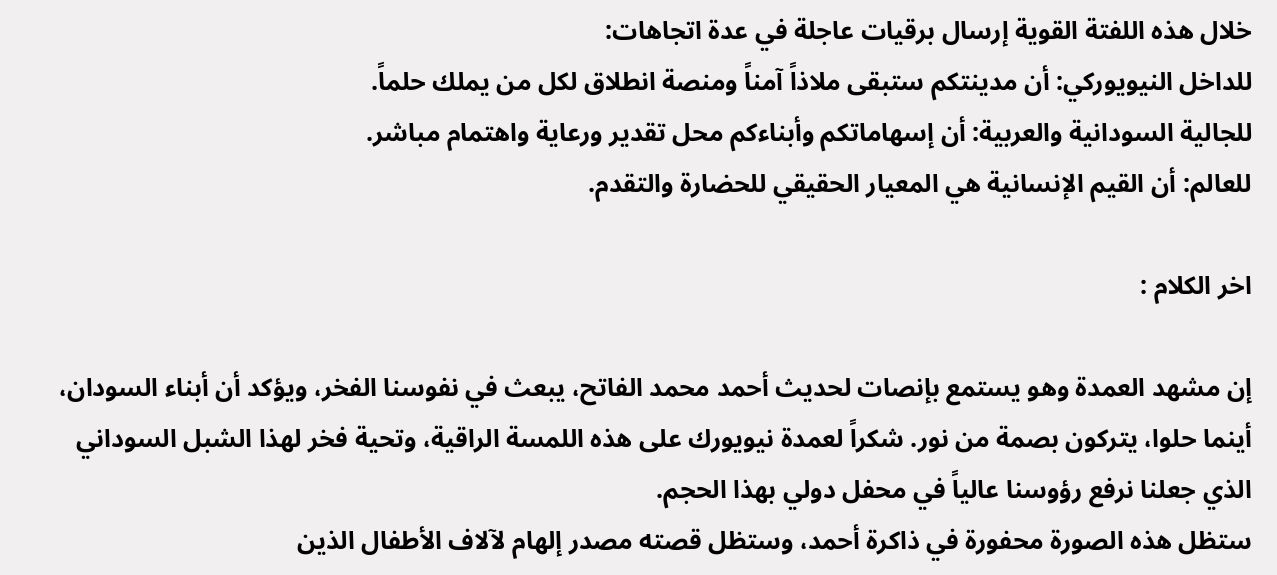خلال هذه اللفتة القوية إرسال برقيات عاجلة في عدة اتجاهات:
للداخل النيويوركي: أن مدينتكم ستبقى ملاذاً آمناً ومنصة انطلاق لكل من يملك حلماً.
للجالية السودانية والعربية: أن إسهاماتكم وأبناءكم محل تقدير ورعاية واهتمام مباشر.
للعالم: أن القيم الإنسانية هي المعيار الحقيقي للحضارة والتقدم.

اخر الكلام :

إن مشهد العمدة وهو يستمع بإنصات لحديث أحمد محمد الفاتح، يبعث في نفوسنا الفخر، ويؤكد أن أبناء السودان، أينما حلوا، يتركون بصمة من نور. شكراً لعمدة نيويورك على هذه اللمسة الراقية، وتحية فخر لهذا الشبل السوداني الذي جعلنا نرفع رؤوسنا عالياً في محفل دولي بهذا الحجم.
ستظل هذه الصورة محفورة في ذاكرة أحمد، وستظل قصته مصدر إلهام لآلاف الأطفال الذين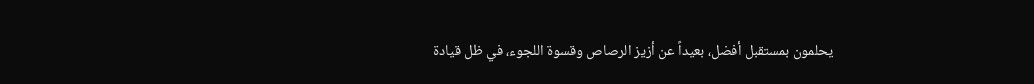يحلمون بمستقبل أفضل، بعيداً عن أزيز الرصاص وقسوة اللجوء، في ظل قيادة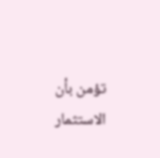تؤمن بأن الاستثمار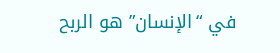في “الإنسان” هو الربح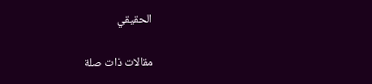الحقيقي

مقالات ذات صلة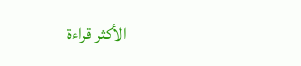الأكثر قراءة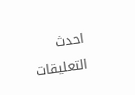احدث التعليقات